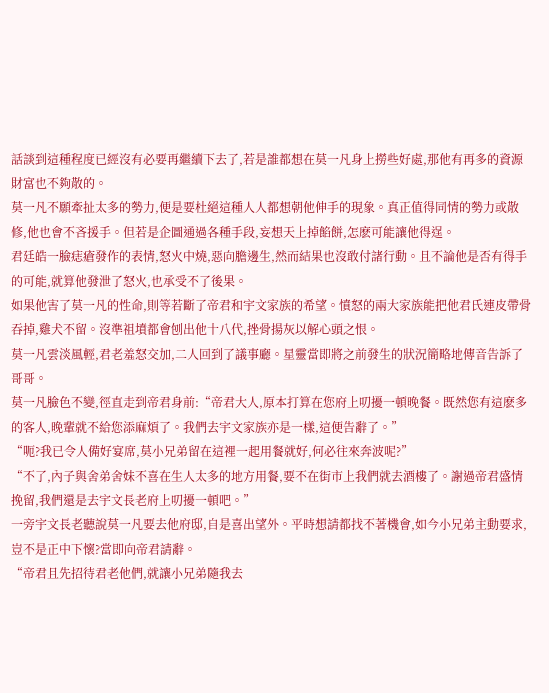話談到這種程度已經沒有必要再繼續下去了,若是誰都想在莫一凡身上撈些好處,那他有再多的資源財富也不夠散的。
莫一凡不願牽扯太多的勢力,便是要杜絕這種人人都想朝他伸手的現象。真正值得同情的勢力或散修,他也會不吝援手。但若是企圖通過各種手段,妄想天上掉餡餅,怎麽可能讓他得逞。
君廷皓一臉痣瘡發作的表情,怒火中燒,惡向膽邊生,然而結果也沒敢付諸行動。且不論他是否有得手的可能,就算他發泄了怒火,也承受不了後果。
如果他害了莫一凡的性命,則等若斷了帝君和宇文家族的希望。憤怒的兩大家族能把他君氏連皮帶骨吞掉,雞犬不留。沒準祖墳都會刨出他十八代,挫骨揚灰以解心頭之恨。
莫一凡雲淡風輕,君老羞怒交加,二人回到了議事廳。星靈當即將之前發生的狀況簡略地傳音告訴了哥哥。
莫一凡臉色不變,徑直走到帝君身前:“帝君大人,原本打算在您府上叨擾一頓晚餐。既然您有這麽多的客人,晚輩就不給您添麻煩了。我們去宇文家族亦是一樣,這便告辭了。”
“呃?我已令人備好宴席,莫小兄弟留在這裡一起用餐就好,何必往來奔波呢?”
“不了,內子與舍弟舍妹不喜在生人太多的地方用餐,要不在街市上我們就去酒樓了。謝過帝君盛情挽留,我們還是去宇文長老府上叨擾一頓吧。”
一旁宇文長老聽說莫一凡要去他府邸,自是喜出望外。平時想請都找不著機會,如今小兄弟主動要求,豈不是正中下懷?當即向帝君請辭。
“帝君且先招待君老他們,就讓小兄弟隨我去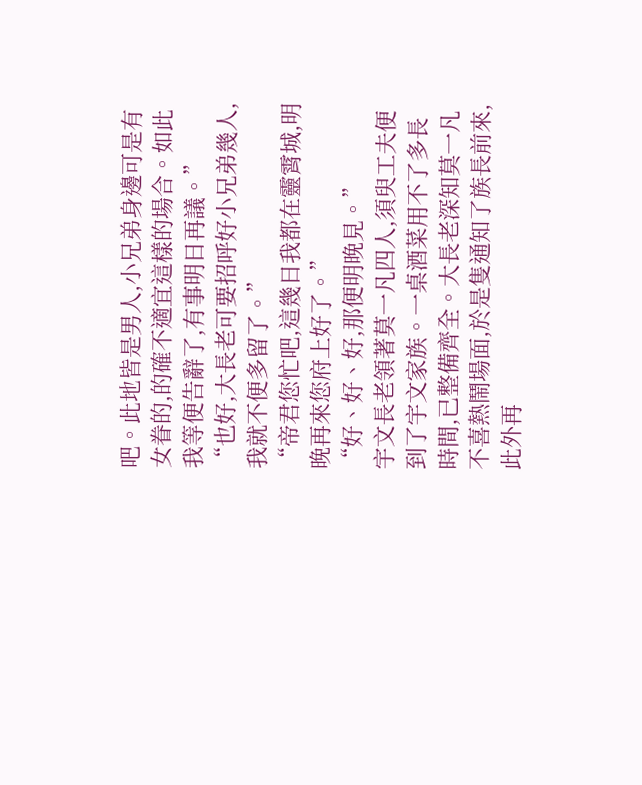吧。此地皆是男人,小兄弟身邊可是有女眷的,的確不適宜這樣的場合。如此我等便告辭了,有事明日再議。”
“也好,大長老可要招呼好小兄弟幾人,我就不便多留了。”
“帝君您忙吧,這幾日我都在靈霄城,明晚再來您府上好了。”
“好、好、好,那便明晚見。”
宇文長老領著莫一凡四人,須臾工夫便到了宇文家族。一桌酒菜用不了多長時間,已整備齊全。大長老深知莫一凡不喜熱鬧場面,於是隻通知了族長前來,此外再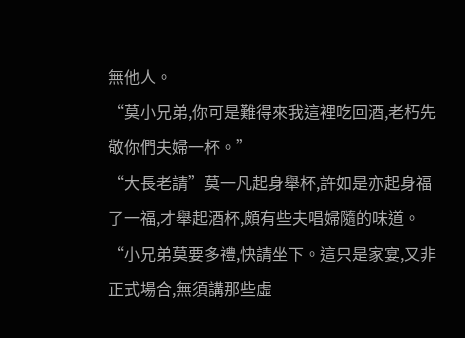無他人。
“莫小兄弟,你可是難得來我這裡吃回酒,老朽先敬你們夫婦一杯。”
“大長老請”莫一凡起身舉杯,許如是亦起身福了一福,才舉起酒杯,頗有些夫唱婦隨的味道。
“小兄弟莫要多禮,快請坐下。這只是家宴,又非正式場合,無須講那些虛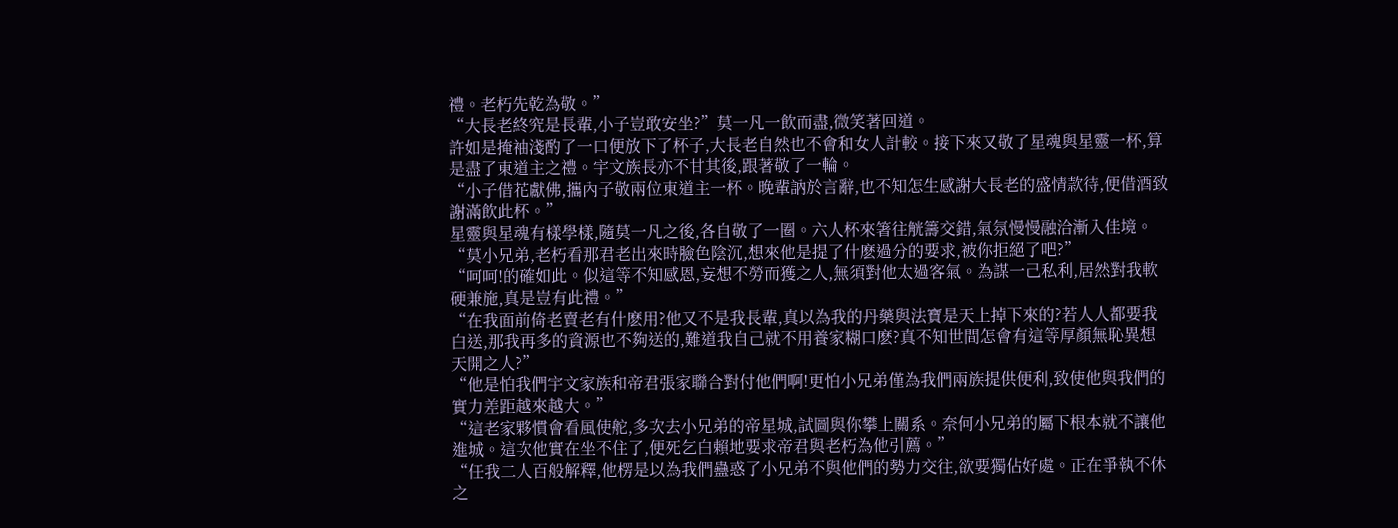禮。老朽先乾為敬。”
“大長老終究是長輩,小子豈敢安坐?”莫一凡一飲而盡,微笑著回道。
許如是掩袖淺酌了一口便放下了杯子,大長老自然也不會和女人計較。接下來又敬了星魂與星靈一杯,算是盡了東道主之禮。宇文族長亦不甘其後,跟著敬了一輪。
“小子借花獻佛,攜內子敬兩位東道主一杯。晚輩訥於言辭,也不知怎生感謝大長老的盛情款待,便借酒致謝滿飲此杯。”
星靈與星魂有樣學樣,隨莫一凡之後,各自敬了一圈。六人杯來箸往觥籌交錯,氣氛慢慢融洽漸入佳境。
“莫小兄弟,老朽看那君老出來時臉色陰沉,想來他是提了什麽過分的要求,被你拒絕了吧?”
“呵呵!的確如此。似這等不知感恩,妄想不勞而獲之人,無須對他太過客氣。為謀一己私利,居然對我軟硬兼施,真是豈有此禮。”
“在我面前倚老賣老有什麽用?他又不是我長輩,真以為我的丹藥與法寶是天上掉下來的?若人人都要我白送,那我再多的資源也不夠送的,難道我自己就不用養家糊口麽?真不知世間怎會有這等厚顏無恥異想天開之人?”
“他是怕我們宇文家族和帝君張家聯合對付他們啊!更怕小兄弟僅為我們兩族提供便利,致使他與我們的實力差距越來越大。”
“這老家夥慣會看風使舵,多次去小兄弟的帝星城,試圖與你攀上關系。奈何小兄弟的屬下根本就不讓他進城。這次他實在坐不住了,便死乞白賴地要求帝君與老朽為他引薦。”
“任我二人百般解釋,他楞是以為我們蠱惑了小兄弟不與他們的勢力交往,欲要獨佔好處。正在爭執不休之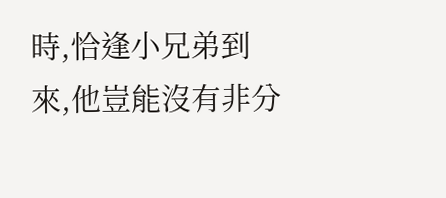時,恰逢小兄弟到來,他豈能沒有非分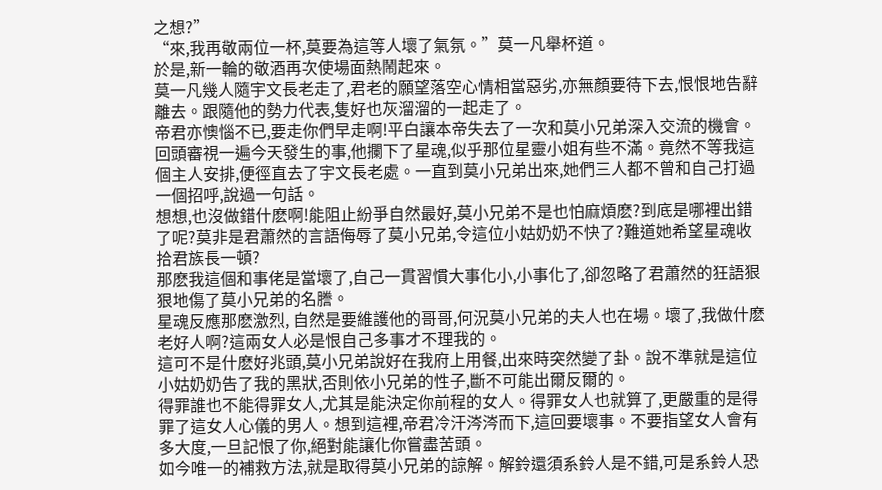之想?”
“來,我再敬兩位一杯,莫要為這等人壞了氣氛。”莫一凡舉杯道。
於是,新一輪的敬酒再次使場面熱鬧起來。
莫一凡幾人隨宇文長老走了,君老的願望落空心情相當惡劣,亦無顏要待下去,恨恨地告辭離去。跟隨他的勢力代表,隻好也灰溜溜的一起走了。
帝君亦懊惱不已,要走你們早走啊!平白讓本帝失去了一次和莫小兄弟深入交流的機會。回頭審視一遍今天發生的事,他攔下了星魂,似乎那位星靈小姐有些不滿。竟然不等我這個主人安排,便徑直去了宇文長老處。一直到莫小兄弟出來,她們三人都不曾和自己打過一個招呼,說過一句話。
想想,也沒做錯什麽啊!能阻止紛爭自然最好,莫小兄弟不是也怕麻煩麽?到底是哪裡出錯了呢?莫非是君蕭然的言語侮辱了莫小兄弟,令這位小姑奶奶不快了?難道她希望星魂收拾君族長一頓?
那麽我這個和事佬是當壞了,自己一貫習慣大事化小,小事化了,卻忽略了君蕭然的狂語狠狠地傷了莫小兄弟的名謄。
星魂反應那麽激烈, 自然是要維護他的哥哥,何況莫小兄弟的夫人也在場。壞了,我做什麽老好人啊?這兩女人必是恨自己多事才不理我的。
這可不是什麽好兆頭,莫小兄弟說好在我府上用餐,出來時突然變了卦。說不準就是這位小姑奶奶告了我的黑狀,否則依小兄弟的性子,斷不可能出爾反爾的。
得罪誰也不能得罪女人,尤其是能決定你前程的女人。得罪女人也就算了,更嚴重的是得罪了這女人心儀的男人。想到這裡,帝君冷汗涔涔而下,這回要壞事。不要指望女人會有多大度,一旦記恨了你,絕對能讓化你嘗盡苦頭。
如今唯一的補救方法,就是取得莫小兄弟的諒解。解鈴還須系鈴人是不錯,可是系鈴人恐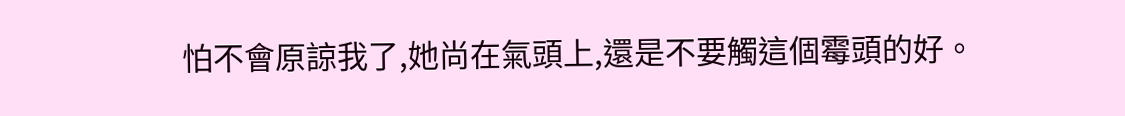怕不會原諒我了,她尚在氣頭上,還是不要觸這個霉頭的好。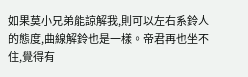如果莫小兄弟能諒解我,則可以左右系鈴人的態度,曲線解鈴也是一樣。帝君再也坐不住,覺得有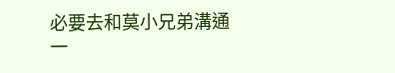必要去和莫小兄弟溝通一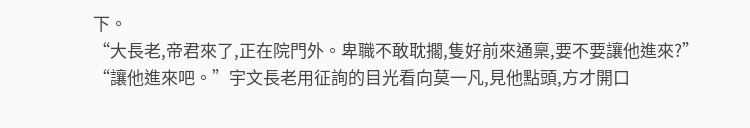下。
“大長老,帝君來了,正在院門外。卑職不敢耽擱,隻好前來通稟,要不要讓他進來?”
“讓他進來吧。”宇文長老用征詢的目光看向莫一凡,見他點頭,方才開口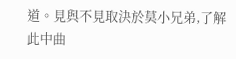道。見與不見取決於莫小兄弟,了解此中曲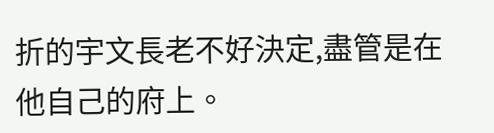折的宇文長老不好決定,盡管是在他自己的府上。